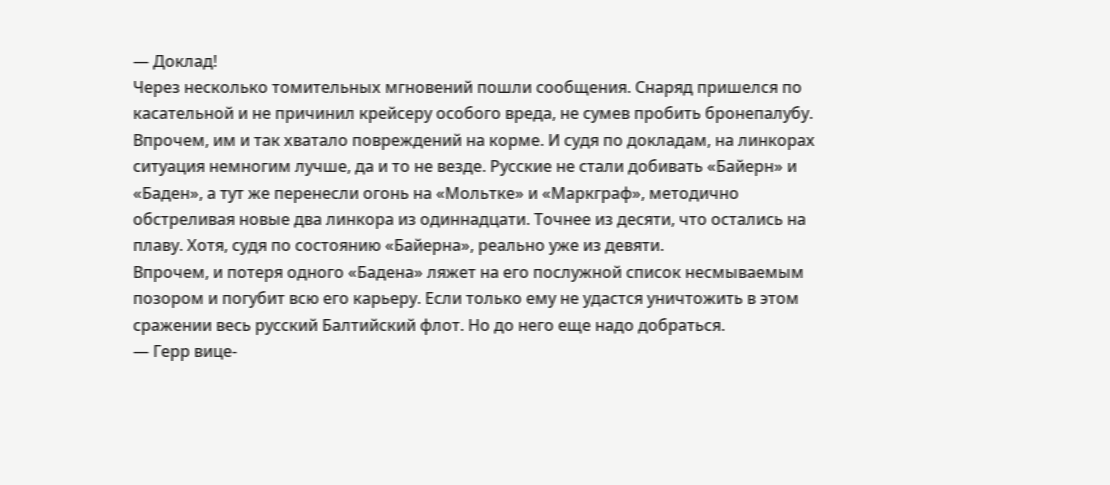— Доклад!
Через несколько томительных мгновений пошли сообщения. Снаряд пришелся по касательной и не причинил крейсеру особого вреда, не сумев пробить бронепалубу. Впрочем, им и так хватало повреждений на корме. И судя по докладам, на линкорах ситуация немногим лучше, да и то не везде. Русские не стали добивать «Байерн» и «Баден», а тут же перенесли огонь на «Мольтке» и «Маркграф», методично обстреливая новые два линкора из одиннадцати. Точнее из десяти, что остались на плаву. Хотя, судя по состоянию «Байерна», реально уже из девяти.
Впрочем, и потеря одного «Бадена» ляжет на его послужной список несмываемым позором и погубит всю его карьеру. Если только ему не удастся уничтожить в этом сражении весь русский Балтийский флот. Но до него еще надо добраться.
— Герр вице-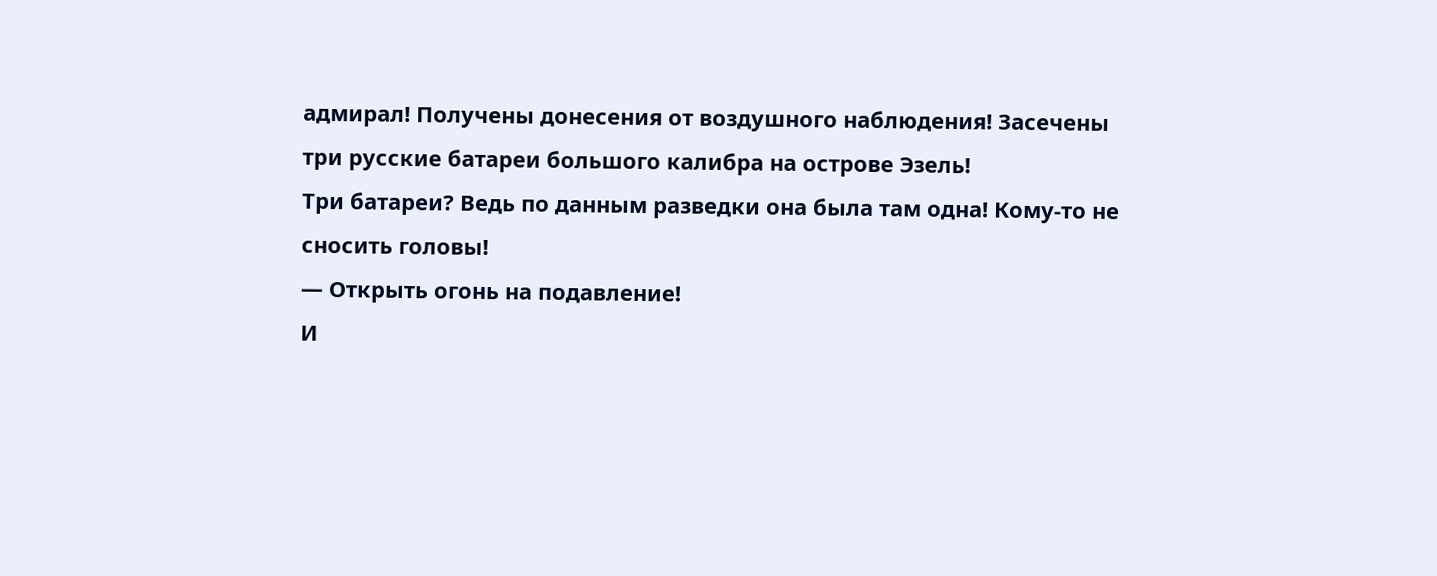адмирал! Получены донесения от воздушного наблюдения! Засечены три русские батареи большого калибра на острове Эзель!
Три батареи? Ведь по данным разведки она была там одна! Кому-то не сносить головы!
— Открыть огонь на подавление!
И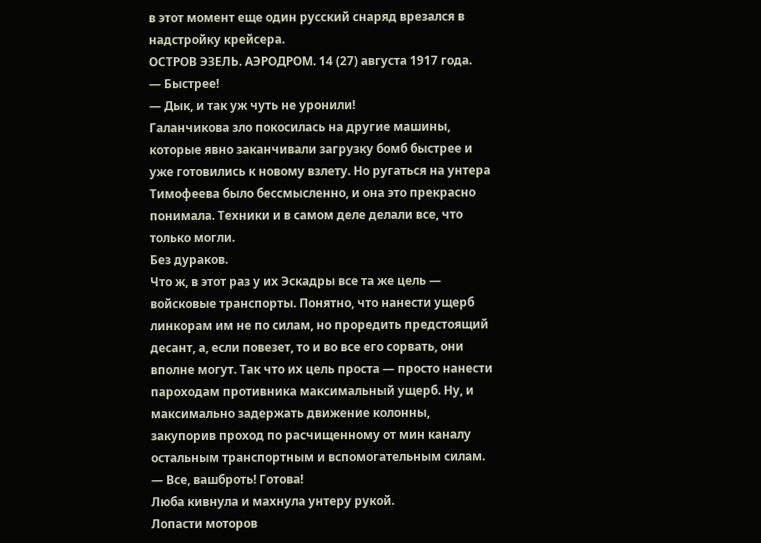в этот момент еще один русский снаряд врезался в надстройку крейсера.
ОСТРОВ ЭЗЕЛЬ. АЭРОДРОМ. 14 (27) августа 1917 года.
— Быстрее!
— Дык, и так уж чуть не уронили!
Галанчикова зло покосилась на другие машины, которые явно заканчивали загрузку бомб быстрее и уже готовились к новому взлету. Но ругаться на унтера Тимофеева было бессмысленно, и она это прекрасно понимала. Техники и в самом деле делали все, что только могли.
Без дураков.
Что ж, в этот раз у их Эскадры все та же цель — войсковые транспорты. Понятно, что нанести ущерб линкорам им не по силам, но проредить предстоящий десант, а, если повезет, то и во все его сорвать, они вполне могут. Так что их цель проста — просто нанести пароходам противника максимальный ущерб. Ну, и максимально задержать движение колонны, закупорив проход по расчищенному от мин каналу остальным транспортным и вспомогательным силам.
— Все, вашброть! Готова!
Люба кивнула и махнула унтеру рукой.
Лопасти моторов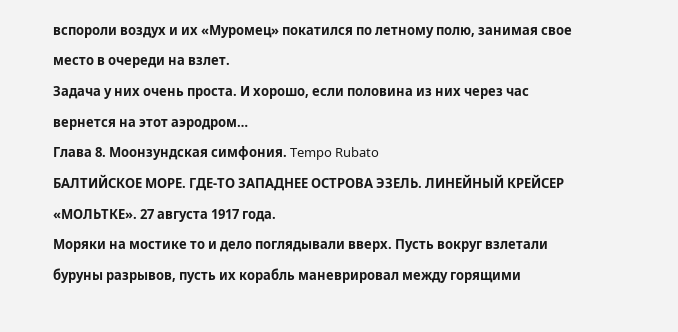вспороли воздух и их «Муромец» покатился по летному полю, занимая свое место в очереди на взлет.
Задача у них очень проста. И хорошо, если половина из них через час вернется на этот аэродром…
Глава 8. Моонзундская симфония. Tempo Rubato
БАЛТИЙСКОЕ МОРЕ. ГДЕ-ТО ЗАПАДНЕЕ ОСТРОВА ЭЗЕЛЬ. ЛИНЕЙНЫЙ КРЕЙСЕР «МОЛЬТКЕ». 27 августа 1917 года.
Моряки на мостике то и дело поглядывали вверх. Пусть вокруг взлетали буруны разрывов, пусть их корабль маневрировал между горящими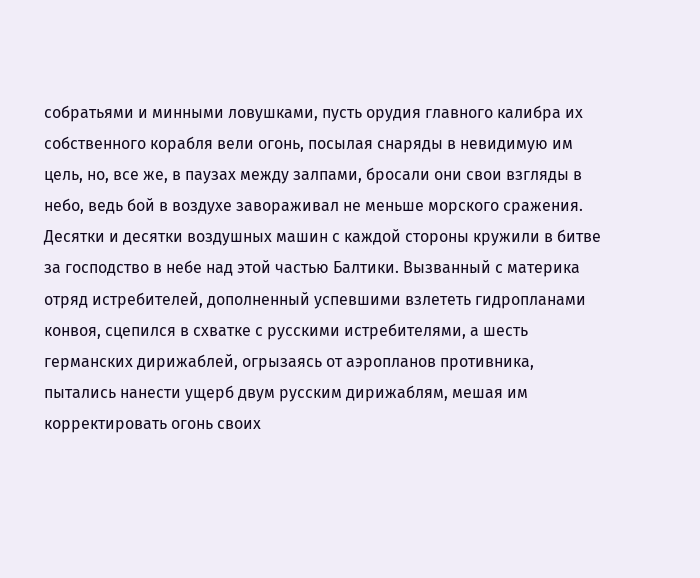собратьями и минными ловушками, пусть орудия главного калибра их собственного корабля вели огонь, посылая снаряды в невидимую им цель, но, все же, в паузах между залпами, бросали они свои взгляды в небо, ведь бой в воздухе завораживал не меньше морского сражения.
Десятки и десятки воздушных машин с каждой стороны кружили в битве за господство в небе над этой частью Балтики. Вызванный с материка отряд истребителей, дополненный успевшими взлететь гидропланами конвоя, сцепился в схватке с русскими истребителями, а шесть германских дирижаблей, огрызаясь от аэропланов противника, пытались нанести ущерб двум русским дирижаблям, мешая им корректировать огонь своих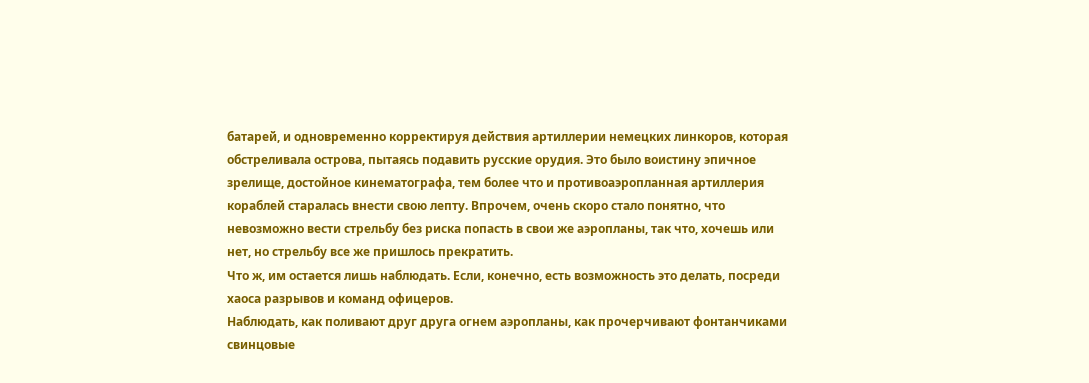батарей, и одновременно корректируя действия артиллерии немецких линкоров, которая обстреливала острова, пытаясь подавить русские орудия. Это было воистину эпичное зрелище, достойное кинематографа, тем более что и противоаэропланная артиллерия кораблей старалась внести свою лепту. Впрочем, очень скоро стало понятно, что невозможно вести стрельбу без риска попасть в свои же аэропланы, так что, хочешь или нет, но стрельбу все же пришлось прекратить.
Что ж, им остается лишь наблюдать. Если, конечно, есть возможность это делать, посреди хаоса разрывов и команд офицеров.
Наблюдать, как поливают друг друга огнем аэропланы, как прочерчивают фонтанчиками свинцовые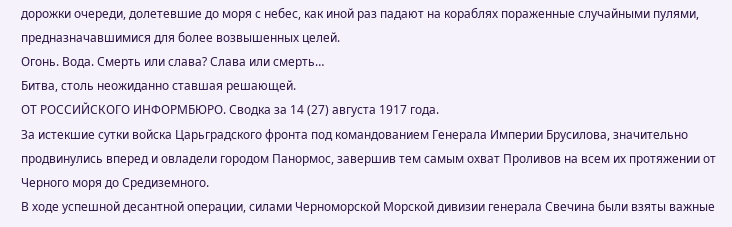дорожки очереди, долетевшие до моря с небес, как иной раз падают на кораблях пораженные случайными пулями, предназначавшимися для более возвышенных целей.
Огонь. Вода. Смерть или слава? Слава или смерть…
Битва, столь неожиданно ставшая решающей.
ОТ РОССИЙСКОГО ИНФОРМБЮРО. Сводка за 14 (27) августа 1917 года.
За истекшие сутки войска Царьградского фронта под командованием Генерала Империи Брусилова, значительно продвинулись вперед и овладели городом Панормос, завершив тем самым охват Проливов на всем их протяжении от Черного моря до Средиземного.
В ходе успешной десантной операции, силами Черноморской Морской дивизии генерала Свечина были взяты важные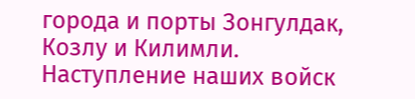города и порты Зонгулдак, Козлу и Килимли.
Наступление наших войск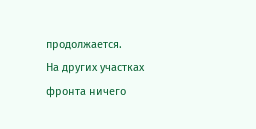продолжается.
На других участках фронта ничего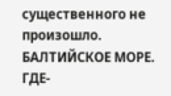существенного не произошло.
БАЛТИЙСКОЕ МОРЕ. ГДЕ-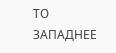ТО ЗАПАДНЕЕ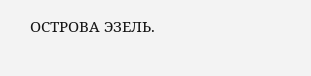ОСТРОВА ЭЗЕЛЬ.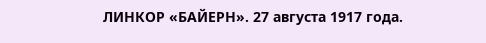ЛИНКОР «БАЙЕРН». 27 августа 1917 года.